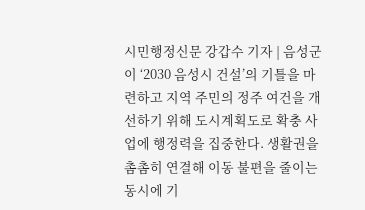시민행정신문 강갑수 기자 | 음성군이 ‘2030 음성시 건설’의 기틀을 마련하고 지역 주민의 정주 여건을 개선하기 위해 도시계획도로 확충 사업에 행정력을 집중한다. 생활권을 촘촘히 연결해 이동 불편을 줄이는 동시에 기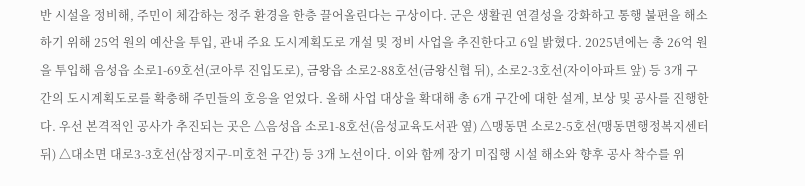반 시설을 정비해, 주민이 체감하는 정주 환경을 한층 끌어올린다는 구상이다. 군은 생활권 연결성을 강화하고 통행 불편을 해소하기 위해 25억 원의 예산을 투입, 관내 주요 도시계획도로 개설 및 정비 사업을 추진한다고 6일 밝혔다. 2025년에는 총 26억 원을 투입해 음성읍 소로1-69호선(코아루 진입도로), 금왕읍 소로2-88호선(금왕신협 뒤), 소로2-3호선(자이아파트 앞) 등 3개 구간의 도시계획도로를 확충해 주민들의 호응을 얻었다. 올해 사업 대상을 확대해 총 6개 구간에 대한 설계, 보상 및 공사를 진행한다. 우선 본격적인 공사가 추진되는 곳은 △음성읍 소로1-8호선(음성교육도서관 옆) △맹동면 소로2-5호선(맹동면행정복지센터 뒤) △대소면 대로3-3호선(삼정지구-미호천 구간) 등 3개 노선이다. 이와 함께 장기 미집행 시설 해소와 향후 공사 착수를 위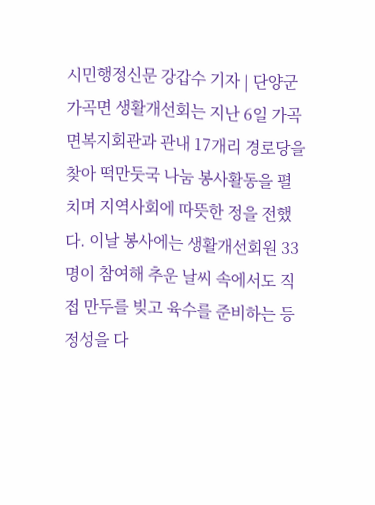시민행정신문 강갑수 기자 | 단양군 가곡면 생활개선회는 지난 6일 가곡면복지회관과 관내 17개리 경로당을 찾아 떡만둣국 나눔 봉사활동을 펼치며 지역사회에 따뜻한 정을 전했다. 이날 봉사에는 생활개선회원 33명이 참여해 추운 날씨 속에서도 직접 만두를 빚고 육수를 준비하는 등 정성을 다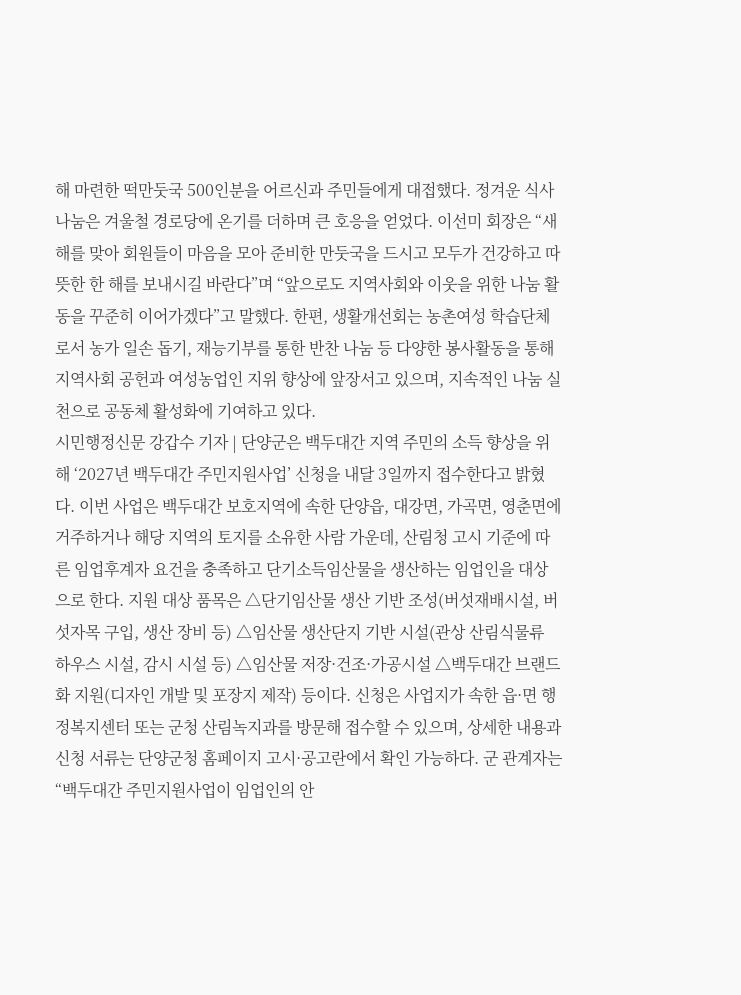해 마련한 떡만둣국 500인분을 어르신과 주민들에게 대접했다. 정겨운 식사 나눔은 겨울철 경로당에 온기를 더하며 큰 호응을 얻었다. 이선미 회장은 “새해를 맞아 회원들이 마음을 모아 준비한 만둣국을 드시고 모두가 건강하고 따뜻한 한 해를 보내시길 바란다”며 “앞으로도 지역사회와 이웃을 위한 나눔 활동을 꾸준히 이어가겠다”고 말했다. 한편, 생활개선회는 농촌여성 학습단체로서 농가 일손 돕기, 재능기부를 통한 반찬 나눔 등 다양한 봉사활동을 통해 지역사회 공헌과 여성농업인 지위 향상에 앞장서고 있으며, 지속적인 나눔 실천으로 공동체 활성화에 기여하고 있다.
시민행정신문 강갑수 기자 | 단양군은 백두대간 지역 주민의 소득 향상을 위해 ‘2027년 백두대간 주민지원사업’ 신청을 내달 3일까지 접수한다고 밝혔다. 이번 사업은 백두대간 보호지역에 속한 단양읍, 대강면, 가곡면, 영춘면에 거주하거나 해당 지역의 토지를 소유한 사람 가운데, 산림청 고시 기준에 따른 임업후계자 요건을 충족하고 단기소득임산물을 생산하는 임업인을 대상으로 한다. 지원 대상 품목은 △단기임산물 생산 기반 조성(버섯재배시설, 버섯자목 구입, 생산 장비 등) △임산물 생산단지 기반 시설(관상 산림식물류 하우스 시설, 감시 시설 등) △임산물 저장·건조·가공시설 △백두대간 브랜드화 지원(디자인 개발 및 포장지 제작) 등이다. 신청은 사업지가 속한 읍·면 행정복지센터 또는 군청 산림녹지과를 방문해 접수할 수 있으며, 상세한 내용과 신청 서류는 단양군청 홈페이지 고시·공고란에서 확인 가능하다. 군 관계자는 “백두대간 주민지원사업이 임업인의 안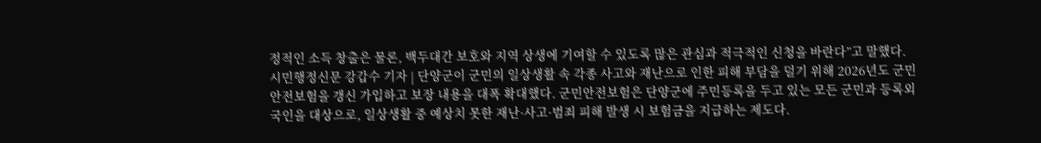정적인 소득 창출은 물론, 백두대간 보호와 지역 상생에 기여할 수 있도록 많은 관심과 적극적인 신청을 바란다”고 말했다.
시민행정신문 강갑수 기자 | 단양군이 군민의 일상생활 속 각종 사고와 재난으로 인한 피해 부담을 덜기 위해 2026년도 군민안전보험을 갱신 가입하고 보장 내용을 대폭 확대했다. 군민안전보험은 단양군에 주민등록을 두고 있는 모든 군민과 등록외국인을 대상으로, 일상생활 중 예상치 못한 재난·사고·범죄 피해 발생 시 보험금을 지급하는 제도다.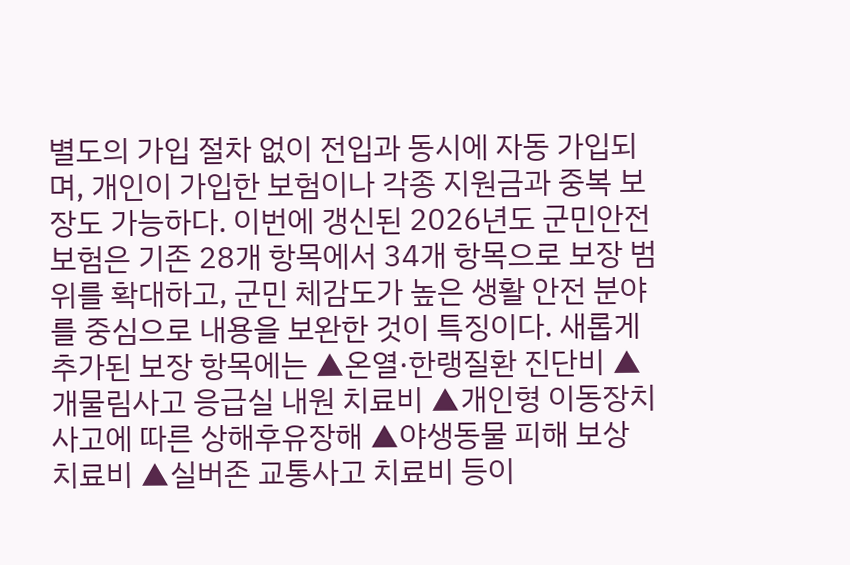별도의 가입 절차 없이 전입과 동시에 자동 가입되며, 개인이 가입한 보험이나 각종 지원금과 중복 보장도 가능하다. 이번에 갱신된 2026년도 군민안전보험은 기존 28개 항목에서 34개 항목으로 보장 범위를 확대하고, 군민 체감도가 높은 생활 안전 분야를 중심으로 내용을 보완한 것이 특징이다. 새롭게 추가된 보장 항목에는 ▲온열·한랭질환 진단비 ▲개물림사고 응급실 내원 치료비 ▲개인형 이동장치 사고에 따른 상해후유장해 ▲야생동물 피해 보상 치료비 ▲실버존 교통사고 치료비 등이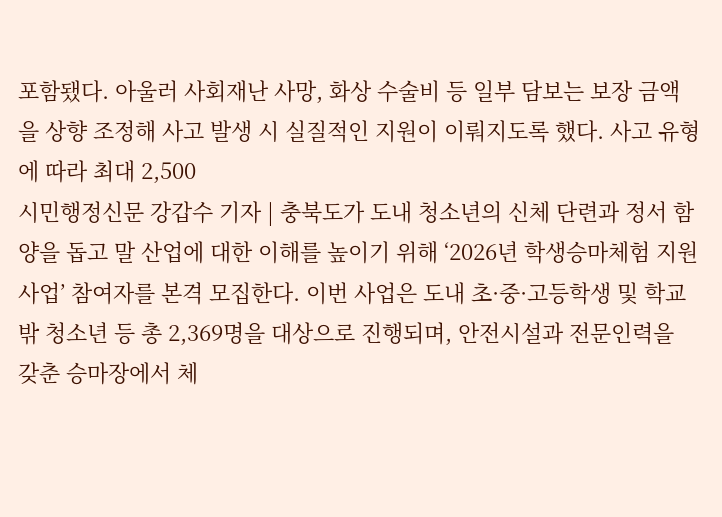포함됐다. 아울러 사회재난 사망, 화상 수술비 등 일부 담보는 보장 금액을 상향 조정해 사고 발생 시 실질적인 지원이 이뤄지도록 했다. 사고 유형에 따라 최대 2,500
시민행정신문 강갑수 기자 | 충북도가 도내 청소년의 신체 단련과 정서 함양을 돕고 말 산업에 대한 이해를 높이기 위해 ‘2026년 학생승마체험 지원사업’ 참여자를 본격 모집한다. 이번 사업은 도내 초·중·고등학생 및 학교 밖 청소년 등 총 2,369명을 대상으로 진행되며, 안전시설과 전문인력을 갖춘 승마장에서 체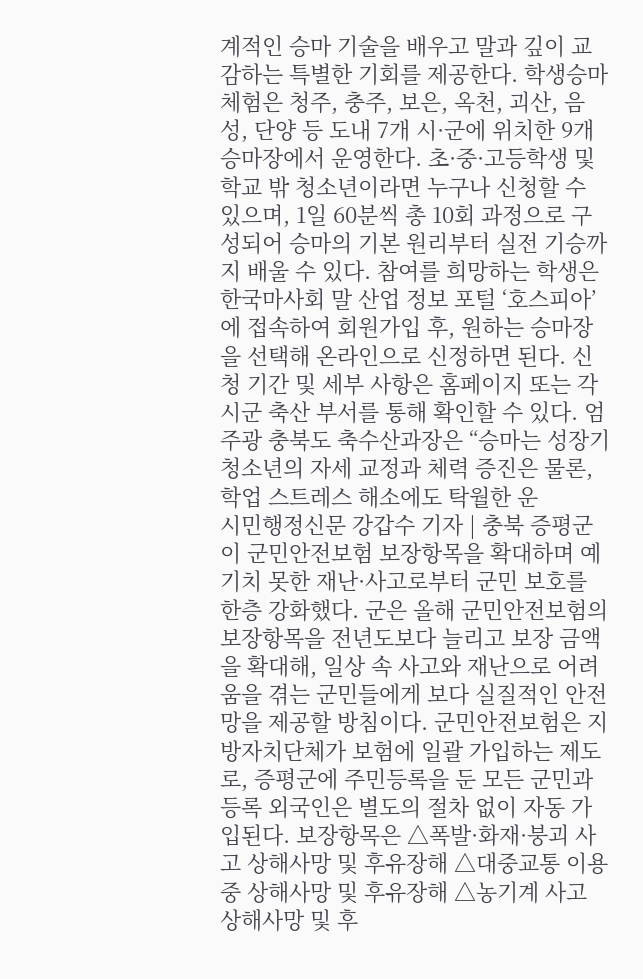계적인 승마 기술을 배우고 말과 깊이 교감하는 특별한 기회를 제공한다. 학생승마체험은 청주, 충주, 보은, 옥천, 괴산, 음성, 단양 등 도내 7개 시·군에 위치한 9개 승마장에서 운영한다. 초·중·고등학생 및 학교 밖 청소년이라면 누구나 신청할 수 있으며, 1일 60분씩 총 10회 과정으로 구성되어 승마의 기본 원리부터 실전 기승까지 배울 수 있다. 참여를 희망하는 학생은 한국마사회 말 산업 정보 포털 ‘호스피아’에 접속하여 회원가입 후, 원하는 승마장을 선택해 온라인으로 신정하면 된다. 신청 기간 및 세부 사항은 홈페이지 또는 각 시군 축산 부서를 통해 확인할 수 있다. 엄주광 충북도 축수산과장은 “승마는 성장기 청소년의 자세 교정과 체력 증진은 물론, 학업 스트레스 해소에도 탁월한 운
시민행정신문 강갑수 기자 | 충북 증평군이 군민안전보험 보장항목을 확대하며 예기치 못한 재난·사고로부터 군민 보호를 한층 강화했다. 군은 올해 군민안전보험의 보장항목을 전년도보다 늘리고 보장 금액을 확대해, 일상 속 사고와 재난으로 어려움을 겪는 군민들에게 보다 실질적인 안전망을 제공할 방침이다. 군민안전보험은 지방자치단체가 보험에 일괄 가입하는 제도로, 증평군에 주민등록을 둔 모든 군민과 등록 외국인은 별도의 절차 없이 자동 가입된다. 보장항목은 △폭발·화재·붕괴 사고 상해사망 및 후유장해 △대중교통 이용 중 상해사망 및 후유장해 △농기계 사고 상해사망 및 후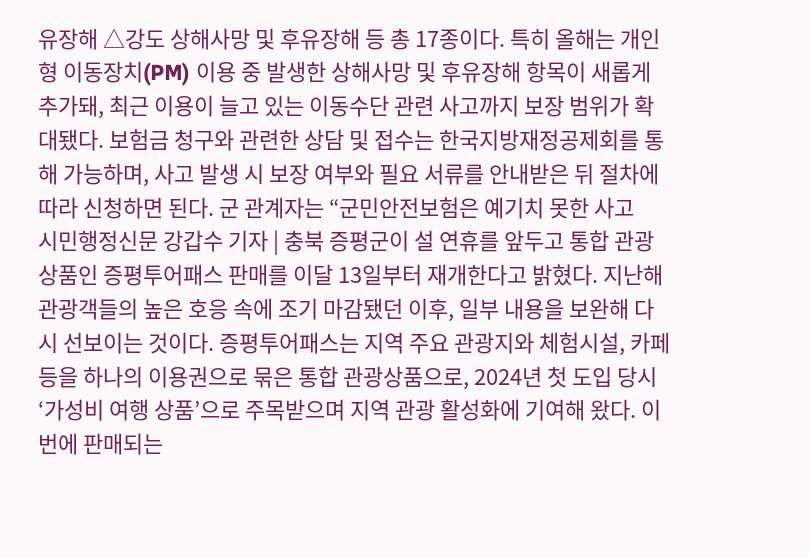유장해 △강도 상해사망 및 후유장해 등 총 17종이다. 특히 올해는 개인형 이동장치(PM) 이용 중 발생한 상해사망 및 후유장해 항목이 새롭게 추가돼, 최근 이용이 늘고 있는 이동수단 관련 사고까지 보장 범위가 확대됐다. 보험금 청구와 관련한 상담 및 접수는 한국지방재정공제회를 통해 가능하며, 사고 발생 시 보장 여부와 필요 서류를 안내받은 뒤 절차에 따라 신청하면 된다. 군 관계자는 “군민안전보험은 예기치 못한 사고
시민행정신문 강갑수 기자 | 충북 증평군이 설 연휴를 앞두고 통합 관광상품인 증평투어패스 판매를 이달 13일부터 재개한다고 밝혔다. 지난해 관광객들의 높은 호응 속에 조기 마감됐던 이후, 일부 내용을 보완해 다시 선보이는 것이다. 증평투어패스는 지역 주요 관광지와 체험시설, 카페 등을 하나의 이용권으로 묶은 통합 관광상품으로, 2024년 첫 도입 당시 ‘가성비 여행 상품’으로 주목받으며 지역 관광 활성화에 기여해 왔다. 이번에 판매되는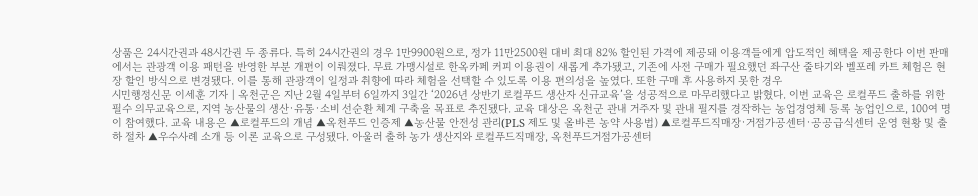상품은 24시간권과 48시간권 두 종류다. 특히 24시간권의 경우 1만9900원으로, 정가 11만2500원 대비 최대 82% 할인된 가격에 제공돼 이용객들에게 압도적인 혜택을 제공한다 이번 판매에서는 관광객 이용 패턴을 반영한 부분 개편이 이뤄졌다. 무료 가맹시설로 한옥카페 커피 이용권이 새롭게 추가됐고, 기존에 사전 구매가 필요했던 좌구산 줄타기와 벨포레 카트 체험은 현장 할인 방식으로 변경됐다. 이를 통해 관광객이 일정과 취향에 따라 체험을 선택할 수 있도록 이용 편의성을 높였다. 또한 구매 후 사용하지 못한 경우
시민행정신문 이세훈 기자 | 옥천군은 지난 2월 4일부터 6일까지 3일간 ‘2026년 상반기 로컬푸드 생산자 신규교육’을 성공적으로 마무리했다고 밝혔다. 이번 교육은 로컬푸드 출하를 위한 필수 의무교육으로, 지역 농산물의 생산·유통·소비 선순환 체계 구축을 목표로 추진됐다. 교육 대상은 옥천군 관내 거주자 및 관내 필지를 경작하는 농업경영체 등록 농업인으로, 100여 명이 참여했다. 교육 내용은 ▲로컬푸드의 개념 ▲옥천푸드 인증제 ▲농산물 안전성 관리(PLS 제도 및 올바른 농약 사용법) ▲로컬푸드직매장·거점가공센터·공공급식센터 운영 현황 및 출하 절차 ▲우수사례 소개 등 이론 교육으로 구성됐다. 아울러 출하 농가 생산지와 로컬푸드직매장, 옥천푸드거점가공센터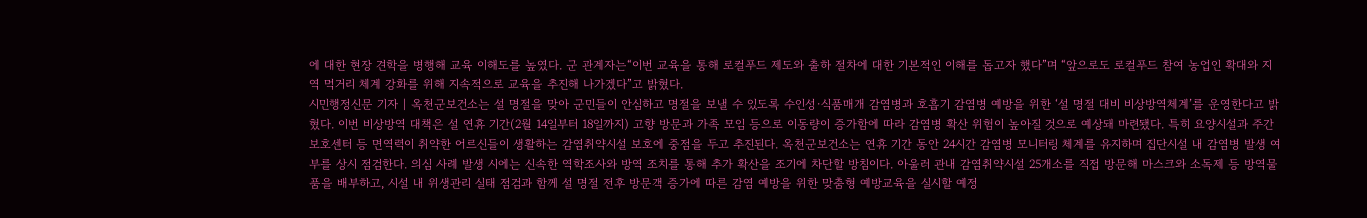에 대한 현장 견학을 병행해 교육 이해도를 높였다. 군 관계자는“이번 교육을 통해 로컬푸드 제도와 출하 절차에 대한 기본적인 이해를 돕고자 했다”며 “앞으로도 로컬푸드 참여 농업인 확대와 지역 먹거리 체계 강화를 위해 지속적으로 교육을 추진해 나가겠다”고 밝혔다.
시민행정신문 기자 | 옥천군보건소는 설 명절을 맞아 군민들이 안심하고 명절을 보낼 수 있도록 수인성·식품매개 감염병과 호흡기 감염병 예방을 위한 ‘설 명절 대비 비상방역체계’를 운영한다고 밝혔다. 이번 비상방역 대책은 설 연휴 기간(2월 14일부터 18일까지) 고향 방문과 가족 모임 등으로 이동량이 증가함에 따라 감염병 확산 위험이 높아질 것으로 예상돼 마련됐다. 특히 요양시설과 주간보호센터 등 면역력이 취약한 어르신들이 생활하는 감염취약시설 보호에 중점을 두고 추진된다. 옥천군보건소는 연휴 기간 동안 24시간 감염병 모니터링 체계를 유지하며 집단시설 내 감염병 발생 여부를 상시 점검한다. 의심 사례 발생 시에는 신속한 역학조사와 방역 조치를 통해 추가 확산을 조기에 차단할 방침이다. 아울러 관내 감염취약시설 25개소를 직접 방문해 마스크와 소독제 등 방역물품을 배부하고, 시설 내 위생관리 실태 점검과 함께 설 명절 전후 방문객 증가에 따른 감염 예방을 위한 맞춤형 예방교육을 실시할 예정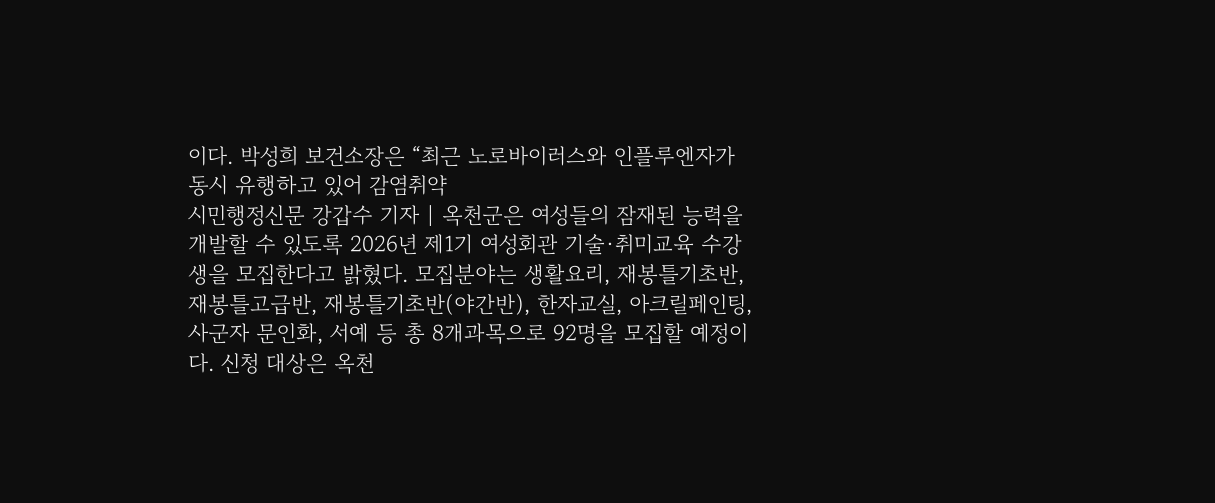이다. 박성희 보건소장은 “최근 노로바이러스와 인플루엔자가 동시 유행하고 있어 감염취약
시민행정신문 강갑수 기자 | 옥천군은 여성들의 잠재된 능력을 개발할 수 있도록 2026년 제1기 여성회관 기술·취미교육 수강생을 모집한다고 밝혔다. 모집분야는 생활요리, 재봉틀기초반, 재봉틀고급반, 재봉틀기초반(야간반), 한자교실, 아크릴페인팅, 사군자 문인화, 서예 등 총 8개과목으로 92명을 모집할 예정이다. 신청 대상은 옥천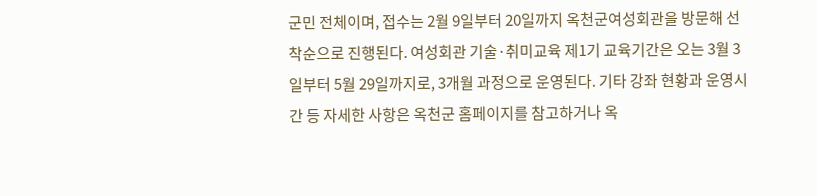군민 전체이며, 접수는 2월 9일부터 20일까지 옥천군여성회관을 방문해 선착순으로 진행된다. 여성회관 기술·취미교육 제1기 교육기간은 오는 3월 3일부터 5월 29일까지로, 3개월 과정으로 운영된다. 기타 강좌 현황과 운영시간 등 자세한 사항은 옥천군 홈페이지를 참고하거나 옥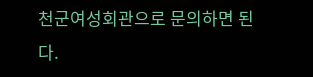천군여성회관으로 문의하면 된다.